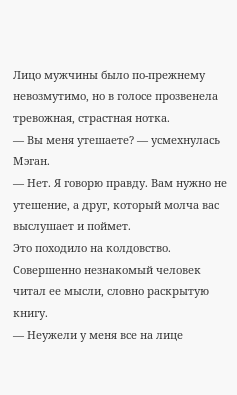Лицо мужчины было по-прежнему невозмутимо, но в голосе прозвенела тревожная, страстная нотка.
— Вы меня утешаете? — усмехнулась Мэган.
— Нет. Я говорю правду. Вам нужно не утешение, а друг, который молча вас выслушает и поймет.
Это походило на колдовство. Совершенно незнакомый человек читал ее мысли, словно раскрытую книгу.
— Неужели у меня все на лице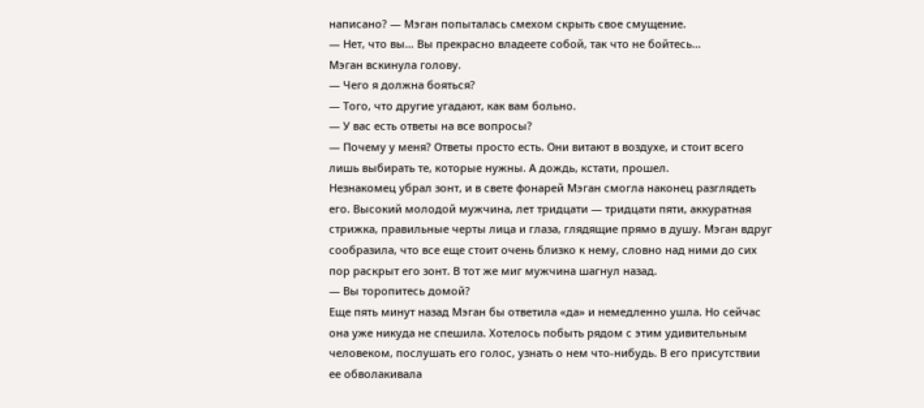написано? — Мэган попыталась смехом скрыть свое смущение.
— Нет, что вы… Вы прекрасно владеете собой, так что не бойтесь…
Мэган вскинула голову.
— Чего я должна бояться?
— Того, что другие угадают, как вам больно.
— У вас есть ответы на все вопросы?
— Почему у меня? Ответы просто есть. Они витают в воздухе, и стоит всего лишь выбирать те, которые нужны. А дождь, кстати, прошел.
Незнакомец убрал зонт, и в свете фонарей Мэган смогла наконец разглядеть его. Высокий молодой мужчина, лет тридцати — тридцати пяти, аккуратная стрижка, правильные черты лица и глаза, глядящие прямо в душу. Мэган вдруг сообразила, что все еще стоит очень близко к нему, словно над ними до сих пор раскрыт его зонт. В тот же миг мужчина шагнул назад.
— Вы торопитесь домой?
Еще пять минут назад Мэган бы ответила «да» и немедленно ушла. Но сейчас она уже никуда не спешила. Хотелось побыть рядом с этим удивительным человеком, послушать его голос, узнать о нем что-нибудь. В его присутствии ее обволакивала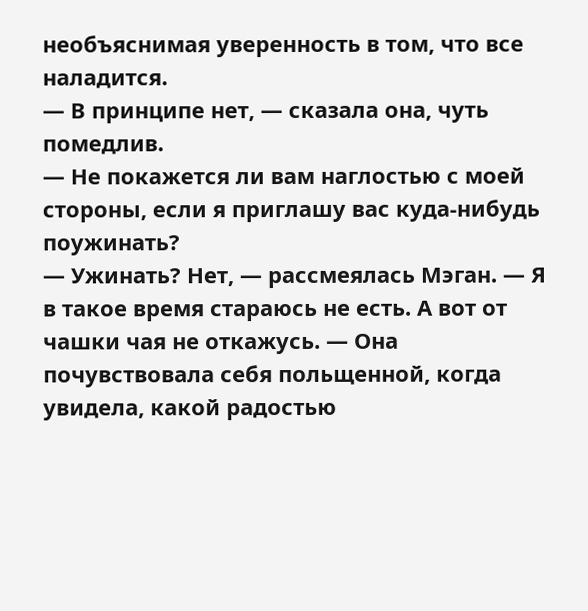необъяснимая уверенность в том, что все наладится.
— В принципе нет, — сказала она, чуть помедлив.
— Не покажется ли вам наглостью с моей стороны, если я приглашу вас куда-нибудь поужинать?
— Ужинать? Нет, — рассмеялась Мэган. — Я в такое время стараюсь не есть. А вот от чашки чая не откажусь. — Она почувствовала себя польщенной, когда увидела, какой радостью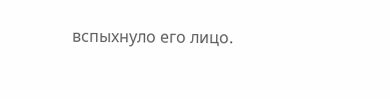вспыхнуло его лицо.